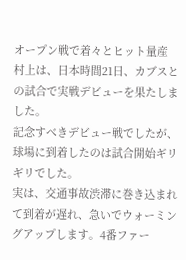オープン戦で着々とヒット量産
村上は、日本時間21日、カブスとの試合で実戦デビューを果たしました。
記念すべきデビュー戦でしたが、球場に到着したのは試合開始ギリギリでした。
実は、交通事故渋滞に巻き込まれて到着が遅れ、急いでウォーミングアップします。4番ファー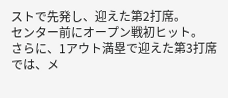ストで先発し、迎えた第2打席。
センター前にオープン戦初ヒット。
さらに、1アウト満塁で迎えた第3打席では、メ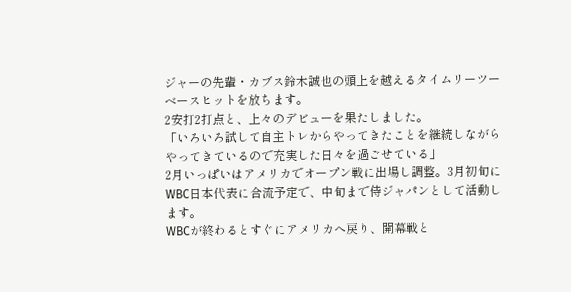ジャーの先輩・カブス鈴木誠也の頭上を越えるタイムリーツーベースヒットを放ちます。
2安打2打点と、上々のデビューを果たしました。
「いろいろ試して自主トレからやってきたことを継続しながらやってきているので充実した日々を過ごせている」
2月いっぱいはアメリカでオープン戦に出場し調整。3月初旬にWBC日本代表に合流予定で、中旬まで侍ジャパンとして活動します。
WBCが終わるとすぐにアメリカへ戻り、開幕戦と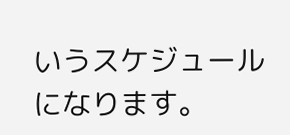いうスケジュールになります。